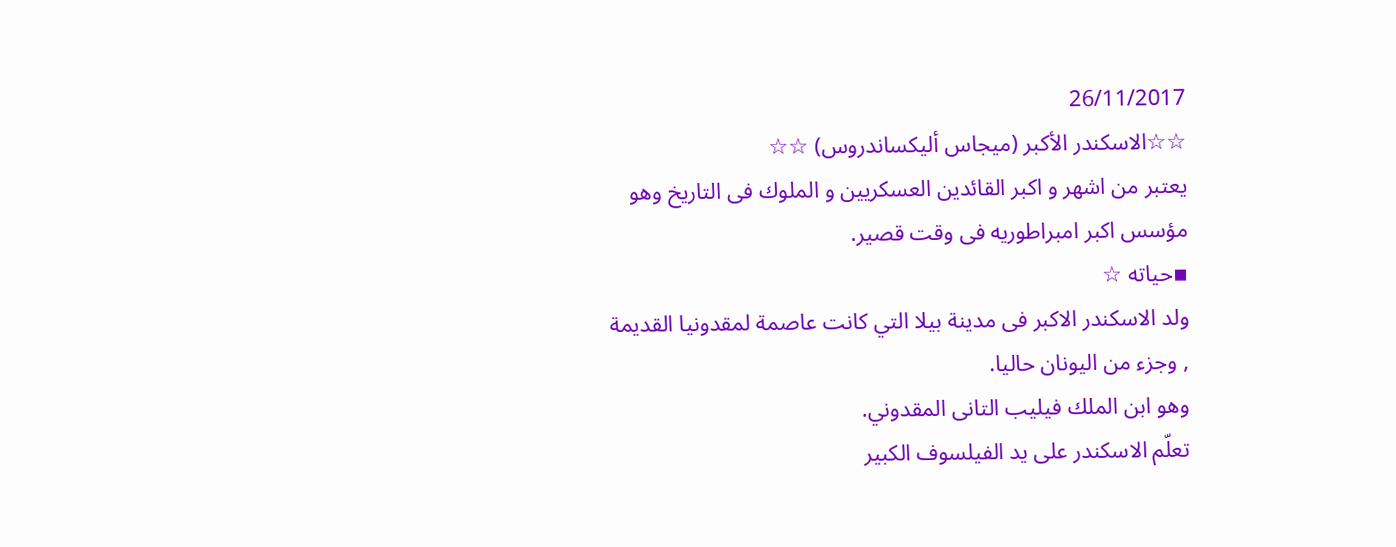26/11/2017
☆☆الاسكندر الأكبر (ميجاس أليكساندروس) ☆☆
يعتبر من اشهر و اكبر القائدين العسكريين و الملوك فى التاريخ وهو مؤسس اكبر امبراطوريه فى وقت قصير.
▪حياته ☆
ولد الاسكندر الاكبر فى مدينة بيلا التي كانت عاصمة لمقدونيا القديمة , وجزء من اليونان حاليا.
وهو ابن الملك فيليب التانى المقدوني.
تعلّم الاسكندر على يد الفيلسوف الكبير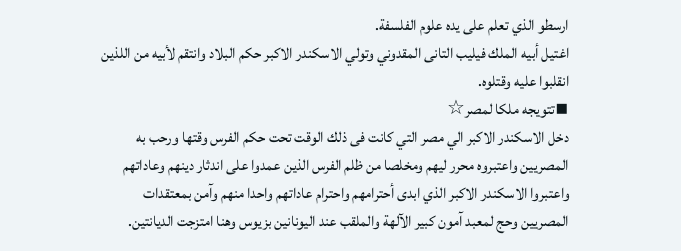ارسطو الذي تعلم على يده علوم الفلسفة.
اغتيل أبيه الملك فيليب التانى المقدوني وتولي الاسكندر الاكبر حكم البلاد وانتقم لأبيه من اللذين انقلبوا عليه وقتلوه.
▪تتويجه ملكا لمصر☆
دخل الاسكندر الاكبر الي مصر التي كانت فى ذلك الوقت تحت حكم الفرس وقتها ورحب به المصريين واعتبروه محرر ليهم ومخلصا من ظلم الفرس الذين عمدوا على اندثار دينهم وعاداتهم واعتبروا الاسكندر الاكبر الذي ابدى أحترامهم واحترام عاداتهم واحدا منهم وآمن بمعتقدات المصريين وحج لمعبد آمون كبير الآلهة والملقب عند اليونانين بزيوس وهنا امتزجت الديانتين.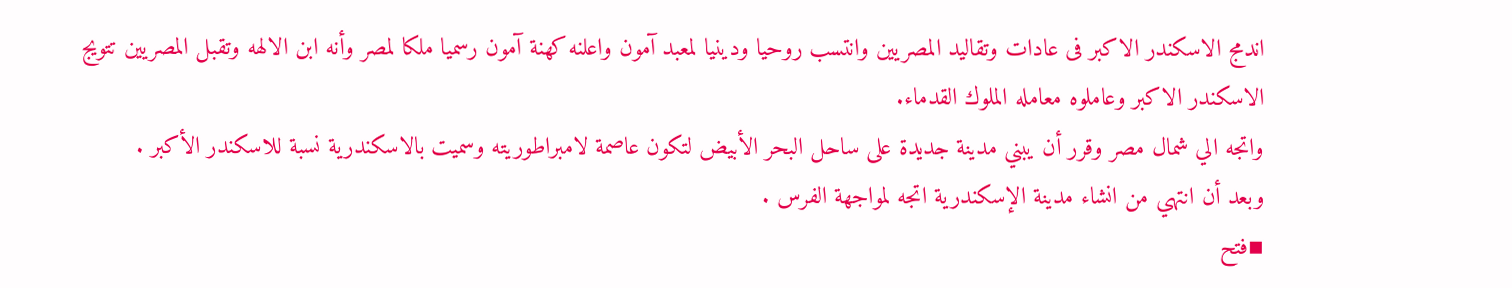اندمج الاسكندر الاكبر فى عادات وتقاليد المصريين وانتسب روحيا ودينيا لمعبد آمون واعلنه كهنة آمون رسميا ملكا لمصر وأنه ابن الالهه وتقبل المصريين تتويج الاسكندر الاكبر وعاملوه معامله الملوك القدماء.
واتجه الي شمال مصر وقرر أن يبني مدينة جديدة على ساحل البحر الأبيض لتكون عاصمة لامبراطوريته وسميت بالاسكندرية نسبة للاسكندر الأكبر .
وبعد أن انتهي من انشاء مدينة الإسكندرية اتجه لمواجهة الفرس .
▪فتح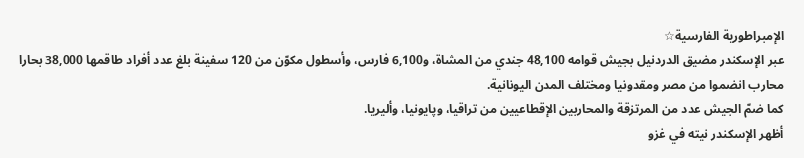الإمبراطورية الفارسية☆
عبر الإسكندر مضيق الدردنيل بجيش قوامه 48,100 جندي من المشاة، و6,100 فارس، وأسطول مكوّن من 120 سفينة بلغ عدد أفراد طاقمها 38,000 بحارا محارب انضموا من مصر ومقدونيا ومختلف المدن اليونانية.
كما ضمّ الجيش عدد من المرتزقة والمحاربين الإقطاعيين من تراقيا، وپايونيا، وأليريا.
أظهر الإسكندر نيته في غزو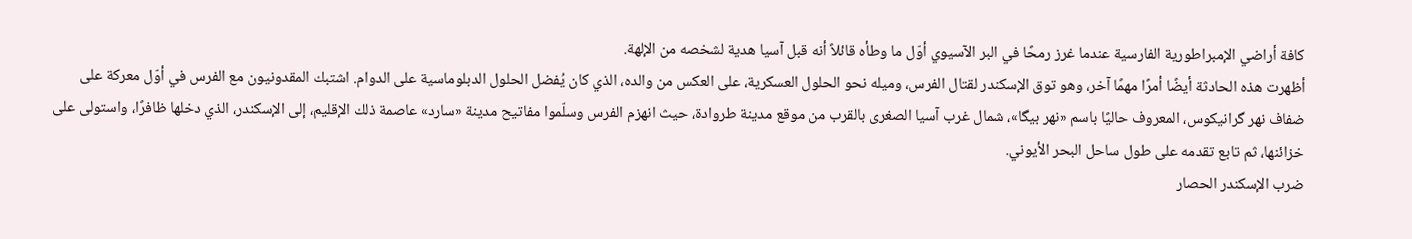كافة أراضي الإمبراطورية الفارسية عندما غرز رمحًا في البر الآسيوي أوّل ما وطأه قائلاً أنه قبل آسيا هدية لشخصه من الإلهة.
أظهرت هذه الحادثة أيضًا أمرًا مهمًا آخر، وهو توق الإسكندر لقتال الفرس، وميله نحو الحلول العسكرية، على العكس من والده، الذي كان يُفضل الحلول الدبلوماسية على الدوام. اشتبك المقدونيون مع الفرس في أوّل معركة على ضفاف نهر گرانیکوس، المعروف حاليًا باسم «نهر بیگا»، شمال غرب آسيا الصغرى بالقرب من موقع مدينة طروادة، حيث انهزم الفرس وسلّموا مفاتيح مدينة «سارد» عاصمة ذلك الإقليم، إلى الإسكندر، الذي دخلها ظافرًا، واستولى على خزائنها، ثم تابع تقدمه على طول ساحل البحر الأيوني.
ضرب الإسكندر الحصار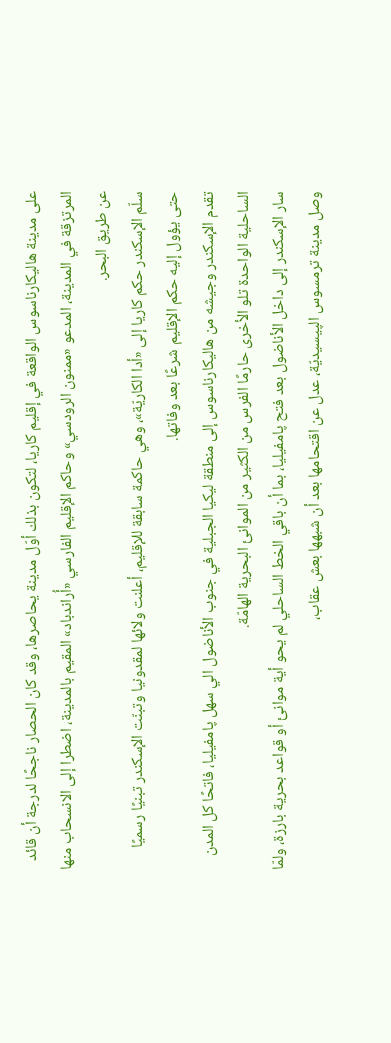على مدينة هاليكارناسوس الواقعة في إقليم كاريا، لتكون بذلك أوّل مدينة يحاصرها، وقد كان الحصار ناجحًا لدرجة أن قائد المرتزقة في المدينة، المدعو «ممنون الرودسي» وحاكم الإقليم الفارسي «أُراندباد» المقيم بالمدينة، اضطرا إلى الانسحاب منها عن طريق البحر.
سلّم الإسكندر حكم كاريا إلى «أدا الكاريّة»، وهي حاكمة سابقة للإقليم، أعلنت ولائها لمقدونيا وتبنّت الإسكندر تبنيًا رسميًا حتى يؤول إليه حكم الإقليم شرعًا بعد وفاتها.
تقدم الإسكندر وجيشه من هاليكارناسوس إلى منطقة ليكيا الجبلية في جنوب الأناضول الي سهل پامفيليا، فاتحًا كل المدن الساحلية الواحدة تلو الأخرى حارمًا الفرس من الكثير من الموانئ البحرية الهامّة.
سار الإسكندر إلى داخل الأناضول بعد فتح پامفيليا، بما أن باقي الخط الساحلي لم يحو أية موانئ أو قواعد بحرية بارزة، ولمّا وصل مدينة ترمسوس الپيسيديّة، عدل عن اقتحامها بعد أن شبهها بعش عقاب،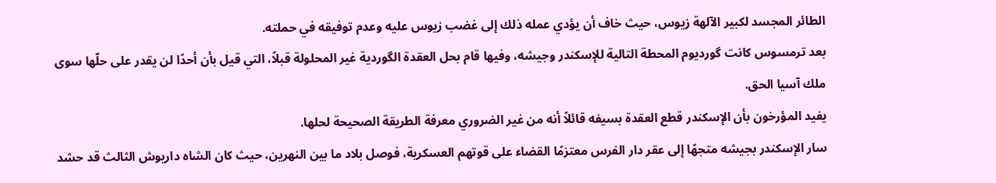الطائر المجسد لكبير الآلهة زيوس، حيث خاف أن يؤدي عمله ذلك إلى غضب زيوس عليه وعدم توفيقه في حملته.
بعد ترمسوس كانت گورديوم المحطة التالية للإسكندر وجيشه، وفيها قام بحل العقدة الگوردية غير المحلولة قبلاً، التي قيل بأن أحدًا لن يقدر على حلّها سوى ملك آسيا الحق.
يفيد المؤرخون بأن الإسكندر قطع العقدة بسيفه قائلاً أنه من غير الضروري معرفة الطريقة الصحيحة لحلها.
سار الإسكندر بجيشه متجهًا إلى عقر دار الفرس معتزمًا القضاء على قوتهم العسكرية، فوصل بلاد ما بين النهرين، حيث كان الشاه داريوش الثالث قد حشد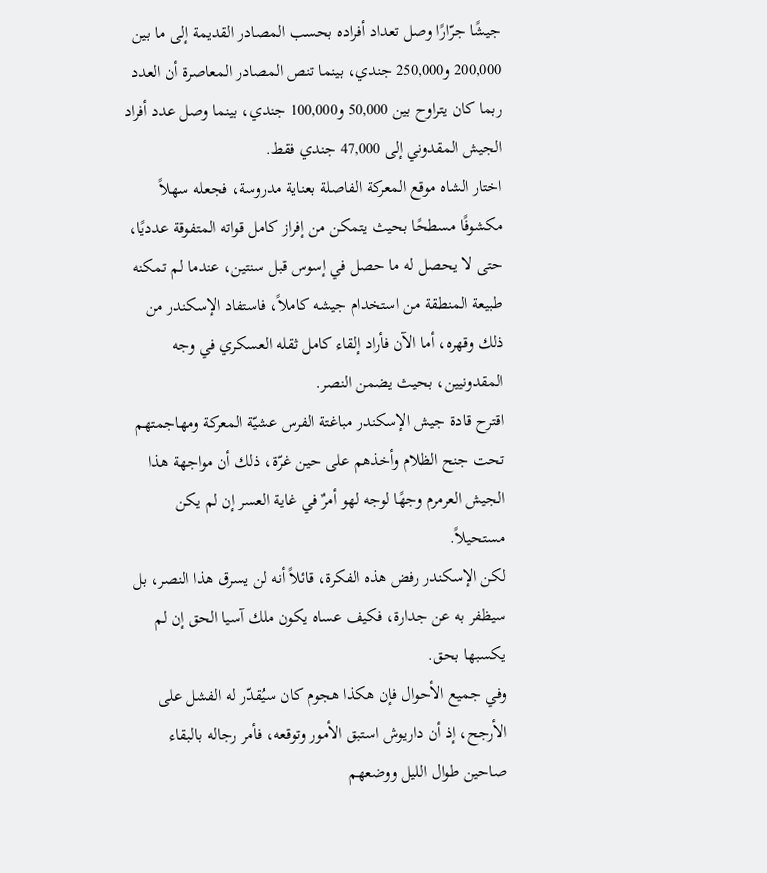جيشًا جرّارًا وصل تعداد أفراده بحسب المصادر القديمة إلى ما بين 200,000 و250,000 جندي، بينما تنص المصادر المعاصرة أن العدد ربما كان يتراوح بين 50,000 و100,000 جندي، بينما وصل عدد أفراد الجيش المقدوني إلى 47,000 جندي فقط.
اختار الشاه موقع المعركة الفاصلة بعناية مدروسة، فجعله سهلاً مكشوفًا مسطحًا بحيث يتمكن من إفراز كامل قواته المتفوقة عدديًا، حتى لا يحصل له ما حصل في إسوس قبل سنتين، عندما لم تمكنه طبيعة المنطقة من استخدام جيشه كاملاً، فاستفاد الإسكندر من ذلك وقهره، أما الآن فأراد إلقاء كامل ثقله العسكري في وجه المقدونيين، بحيث يضمن النصر.
اقترح قادة جيش الإسكندر مباغتة الفرس عشيّة المعركة ومهاجمتهم تحت جنح الظلام وأخذهم على حين غرّة، ذلك أن مواجهة هذا الجيش العرمرم وجهًا لوجه لهو أمرٌ في غاية العسر إن لم يكن مستحيلاً.
لكن الإسكندر رفض هذه الفكرة، قائلاً أنه لن يسرق هذا النصر، بل سيظفر به عن جدارة، فكيف عساه يكون ملك آسيا الحق إن لم يكسبها بحق.
وفي جميع الأحوال فإن هكذا هجوم كان سيُقدّر له الفشل على الأرجح، إذ أن داريوش استبق الأمور وتوقعه، فأمر رجاله بالبقاء صاحين طوال الليل ووضعهم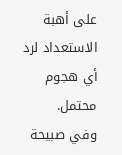على أهبة الاستعداد لرد أي هجوم محتمل.
وفي صبيحة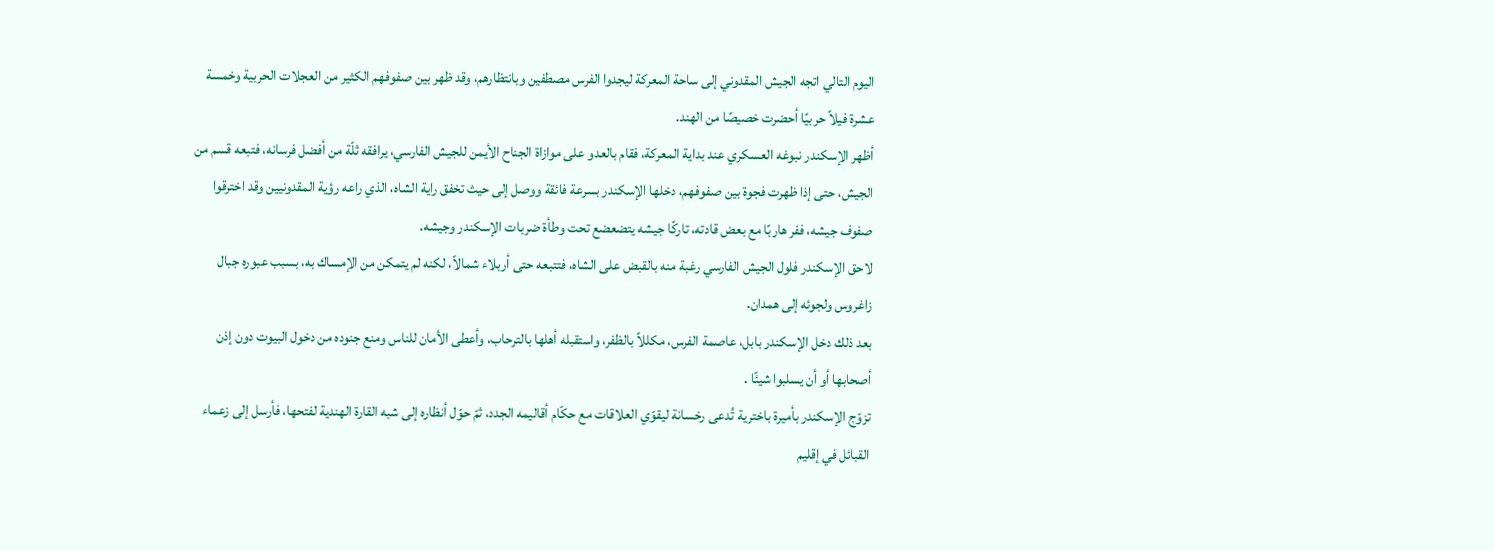اليوم التالي اتجه الجيش المقدوني إلى ساحة المعركة ليجدوا الفرس مصطفين وبانتظارهم، وقد ظهر بين صفوفهم الكثير من العجلات الحربية وخمسة عشرة فيلاً حربيًا أحضرت خصيصًا من الهند.
أظهر الإسكندر نبوغه العسكري عند بداية المعركة، فقام بالعدو على موازاة الجناح الأيمن للجيش الفارسي، يرافقه ثلّة من أفضل فرسانه، فتبعه قسم من الجيش، حتى إذا ظهرت فجوة بين صفوفهم، دخلها الإسكندر بسرعة فائقة ووصل إلى حيث تخفق راية الشاه، الذي راعه رؤية المقدونيين وقد اخترقوا صفوف جيشه، ففر هاربًا مع بعض قادته، تاركًا جيشه يتضعضع تحت وطأة ضربات الإسكندر وجيشه.
لاحق الإسكندر فلول الجيش الفارسي رغبة منه بالقبض على الشاه، فتتبعه حتى أربلاء شمالاً، لكنه لم يتمكن من الإمساك به، بسبب عبوره جبال زاغروس ولجوئه إلى همدان.
بعد ذلك دخل الإسكندر بابل، عاصمة الفرس، مكللاً بالظفر، واستقبله أهلها بالترحاب، وأعطى الأمان للناس ومنع جنوده من دخول البيوت دون إذن أصحابها أو أن يسلبوا شيئًا .
تزوّج الإسكندر بأميرة باخترية تُدعى رخسانة ليقوّي العلاقات مع حكّام أقاليمه الجدد، ثمّ حوّل أنظاره إلى شبه القارة الهندية لفتحها، فأرسل إلى زعماء القبائل في إقليم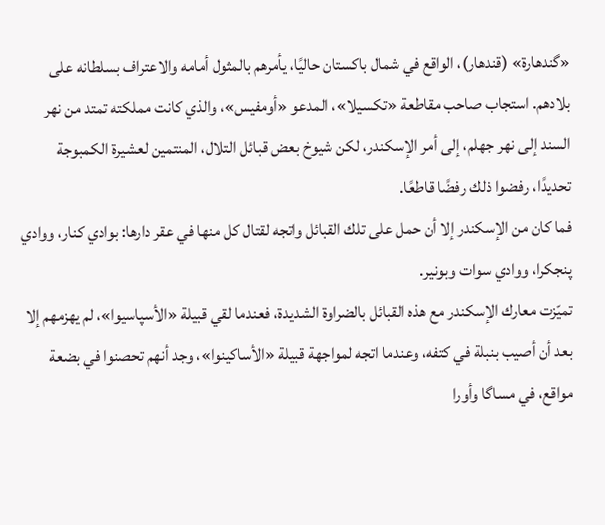«گندهارة» (قندهار)، الواقع في شمال باكستان حاليًا، يأمرهم بالمثول أمامه والاعتراف بسلطانه على بلادهم. استجاب صاحب مقاطعة «تکسیلا»، المدعو «أومفيس»، والذي كانت مملكته تمتد من نهر السند إلى نهر جهلم، إلى أمر الإسكندر، لكن شيوخ بعض قبائل التلال، المنتمين لعشيرة الكمبوجة تحديدًا، رفضوا ذلك رفضًا قاطعًا.
فما كان من الإسكندر إلا أن حمل على تلك القبائل واتجه لقتال كل منها في عقر دارها: بوادي كنار، ووادي پنجكرا، ووادي سوات وبونير.
تميّزت معارك الإسكندر مع هذه القبائل بالضراوة الشديدة، فعندما لقي قبيلة «الأسپاسيوا»، لم يهزمهم إلا بعد أن أصيب بنبلة في كتفه، وعندما اتجه لمواجهة قبيلة «الأساكينوا»، وجد أنهم تحصنوا في بضعة مواقع، في مساگا وأورا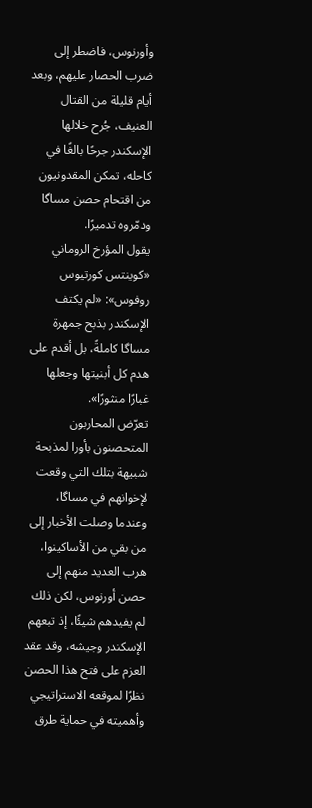وأورنوس، فاضطر إلى ضرب الحصار عليهم، وبعد أيام قليلة من القتال العنيف، جُرح خلالها الإسكندر جرحًا بالغًا في كاحله، تمكن المقدونيون من اقتحام حصن مساگا ودمّروه تدميرًا.
يقول المؤرخ الروماني «كوينتس كورتيوس روفوس»: «لم يكتف الإسكندر بذبح جمهرة مساگا كاملةً، بل أقدم على هدم كل أبنيتها وجعلها غبارًا منثورًا».
تعرّض المحاربون المتحصنون بأورا لمذبحة شبيهة بتلك التي وقعت لإخوانهم في مساگا، وعندما وصلت الأخبار إلى من بقي من الأساكينوا، هرب العديد منهم إلى حصن أورنوس، لكن ذلك لم يفيدهم شيئًا، إذ تبعهم الإسكندر وجيشه، وقد عقد العزم على فتح هذا الحصن نظرًا لموقعه الاستراتيجي وأهميته في حماية طرق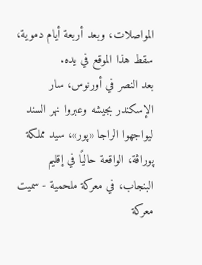المواصلات، وبعد أربعة أيام دموية، سقط هذا الموقع في يده.
بعد النصر في أورنوس، سار الإسكندر بجيشه وعبروا نهر السند ليواجهوا الراجا «پور»، سيد مملكة پوراڤة، الواقعة حاليًا في إقليم البنجاب، في معركة ملحمية - سميت معركة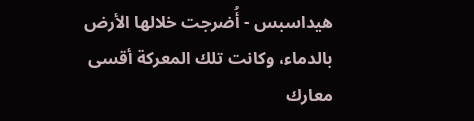هيداسبس - أُضرجت خلالها الأرض بالدماء، وكانت تلك المعركة أقسى معارك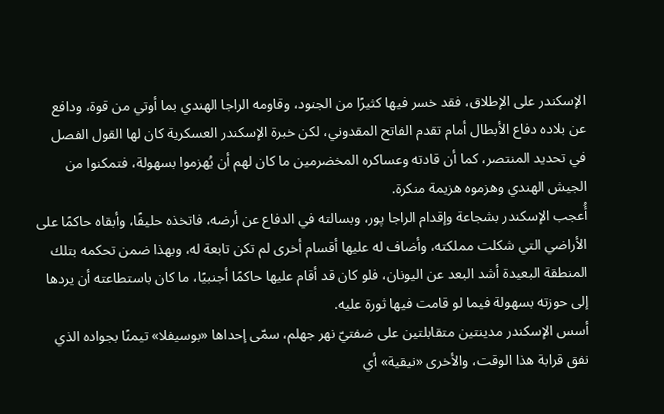الإسكندر على الإطلاق، فقد خسر فيها كثيرًا من الجنود، وقاومه الراجا الهندي بما أوتي من قوة، ودافع عن بلاده دفاع الأبطال أمام تقدم الفاتح المقدوني، لكن خبرة الإسكندر العسكرية كان لها القول الفصل في تحديد المنتصر، كما أن قادته وعساكره المخضرمين ما كان لهم أن يُهزموا بسهولة، فتمكنوا من الجيش الهندي وهزموه هزيمة منكرة.
أُعجب الإسكندر بشجاعة وإقدام الراجا پور، وبسالته في الدفاع عن أرضه، فاتخذه حليفًا، وأبقاه حاكمًا على الأراضي التي شكلت مملكته، وأضاف له عليها أقسام أخرى لم تكن تابعة له، وبهذا ضمن تحكمه بتلك المنطقة البعيدة أشد البعد عن اليونان، فلو كان قد أقام عليها حاكمًا أجنبيًا، ما كان باستطاعته أن يردها إلى حوزته بسهولة فيما لو قامت فيها ثورة عليه.
أسس الإسكندر مدينتين متقابلتين على ضفتيّ نهر جهلم، سمّى إحداها «بوسيفلا» تيمنًا بجواده الذي نفق قرابة هذا الوقت، والأخرى «نيقية» أي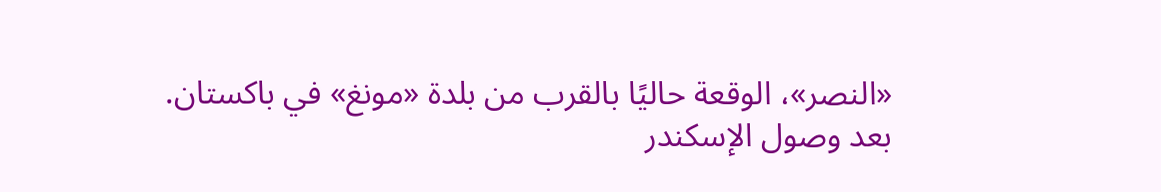«النصر»، الوقعة حاليًا بالقرب من بلدة «مونغ» في باكستان.
بعد وصول الإسكندر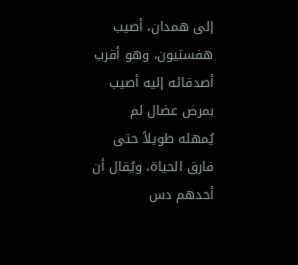إلى همدان، أصيب هفستيون، وهو أقرب أصدقائه إليه أصيب بمرض عضال لم يُمهله طويلاً حتى فارق الحياة، ويُقال أن أحدهم دس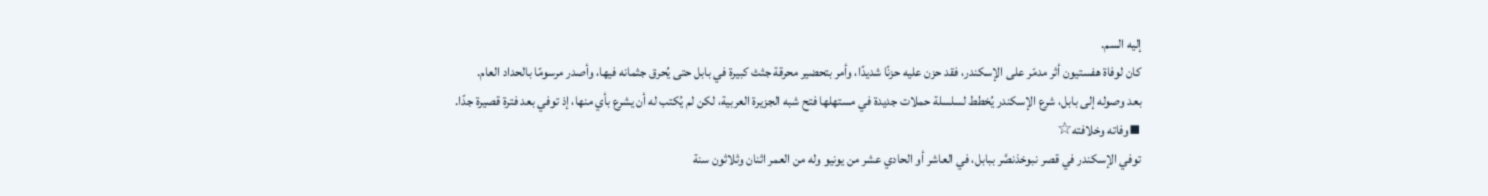إليه السم.
كان لوفاة هفستيون أثر مدمّر على الإسكندر، فقد حزن عليه حزنًا شديدًا، وأمر بتحضير محرقة جثث كبيرة في بابل حتى يُحرق جثمانه فيها، وأصدر مرسومًا بالحداد العام.
بعد وصوله إلى بابل، شرع الإسكندر يُخطط لسلسلة حملات جديدة في مستهلها فتح شبه الجزيرة العربية، لكن لم يُكتب له أن يشرع بأي منها، إذ توفي بعد فترة قصيرة جدًا.
▪وفاته وخلافته☆
توفي الإسكندر في قصر نبوخذنصَّر ببابل، في العاشر أو الحادي عشر من يونيو وله من العمر اثنان وثلاثون سنة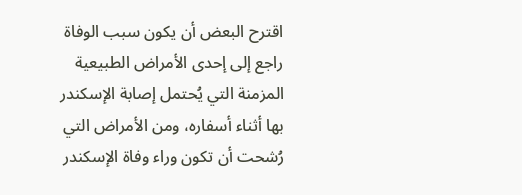اقترح البعض أن يكون سبب الوفاة راجع إلى إحدى الأمراض الطبيعية المزمنة التي يُحتمل إصابة الإسكندر بها أثناء أسفاره، ومن الأمراض التي رُشحت أن تكون وراء وفاة الإسكندر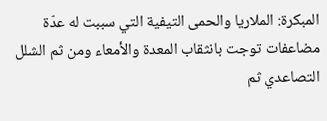المبكرة: الملاريا والحمى التيفية التي سببت له عدّة مضاعفات توجت بانثقاب المعدة والأمعاء ومن ثم الشلل التصاعدي ثم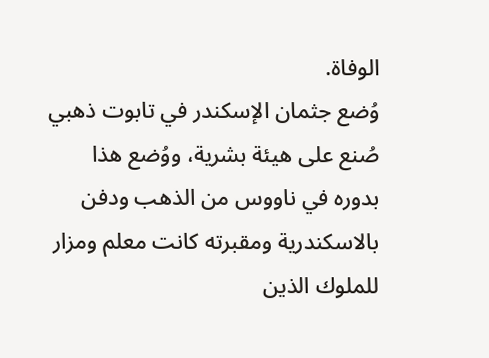الوفاة.
وُضع جثمان الإسكندر في تابوت ذهبي صُنع على هيئة بشرية، ووُضع هذا بدوره في ناووس من الذهب ودفن بالاسكندرية ومقبرته كانت معلم ومزار للملوك الذين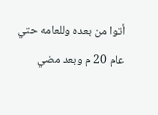أتوا من بعده وللعامه حتي عام 20 م وبعد مضي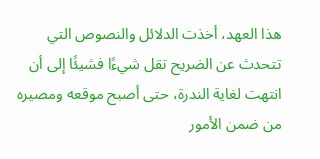هذا العهد، أخذت الدلائل والنصوص التي تتحدث عن الضريح تقل شيءًا فشيئًا إلى أن انتهت لغاية الندرة، حتى أصبح موقعه ومصيره من ضمن الأمور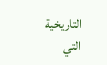التاريخية التي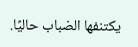يكتنفها الضباب حاليًا.